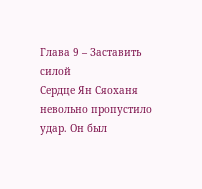Глава 9 – Заставить силой
Сердце Ян Сяоханя невольно пропустило удар. Он был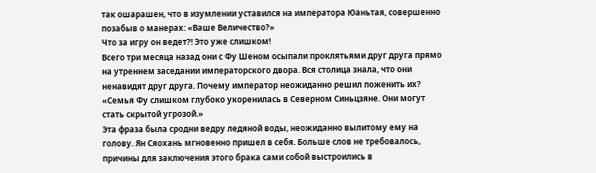так ошарашен, что в изумлении уставился на императора Юаньтая, совершенно позабыв о манерах: «Ваше Величество?»
Что за игру он ведет?! Это уже слишком!
Всего три месяца назад они с Фу Шеном осыпали проклятьями друг друга прямо на утреннем заседании императорского двора. Вся столица знала, что они ненавидят друг друга. Почему император неожиданно решил поженить их?
«Семья Фу слишком глубоко укоренилась в Северном Синьцзяне. Они могут стать скрытой угрозой.»
Эта фраза была сродни ведру ледяной воды, неожиданно вылитому ему на голову. Ян Сяохань мгновенно пришел в себя. Больше слов не требовалось, причины для заключения этого брака сами собой выстроились в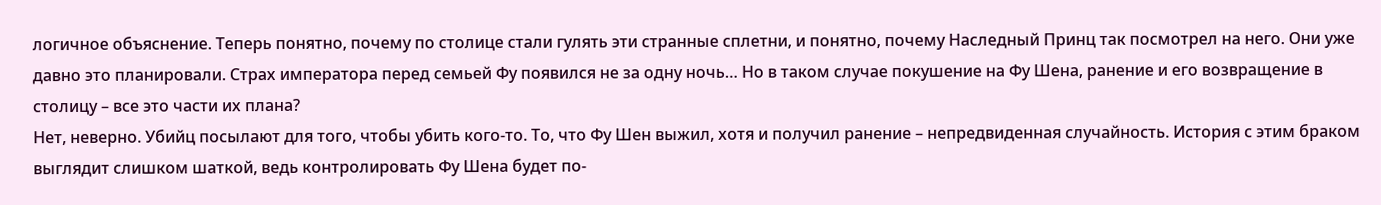логичное объяснение. Теперь понятно, почему по столице стали гулять эти странные сплетни, и понятно, почему Наследный Принц так посмотрел на него. Они уже давно это планировали. Страх императора перед семьей Фу появился не за одну ночь… Но в таком случае покушение на Фу Шена, ранение и его возвращение в столицу – все это части их плана?
Нет, неверно. Убийц посылают для того, чтобы убить кого-то. То, что Фу Шен выжил, хотя и получил ранение – непредвиденная случайность. История с этим браком выглядит слишком шаткой, ведь контролировать Фу Шена будет по-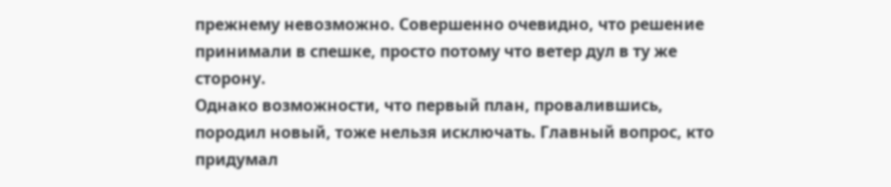прежнему невозможно. Совершенно очевидно, что решение принимали в спешке, просто потому что ветер дул в ту же сторону.
Однако возможности, что первый план, провалившись, породил новый, тоже нельзя исключать. Главный вопрос, кто придумал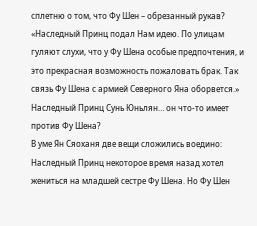сплетню о том, что Фу Шен – обрезанный рукав?
«Наследный Принц подал Нам идею. По улицам гуляют слухи, что у Фу Шена особые предпочтения, и это прекрасная возможность пожаловать брак. Так связь Фу Шена с армией Северного Яна оборвется.»
Наследный Принц Сунь Юньлян… он что-то имеет против Фу Шена?
В уме Ян Сяоханя две вещи сложились воедино: Наследный Принц некоторое время назад хотел жениться на младшей сестре Фу Шена. Но Фу Шен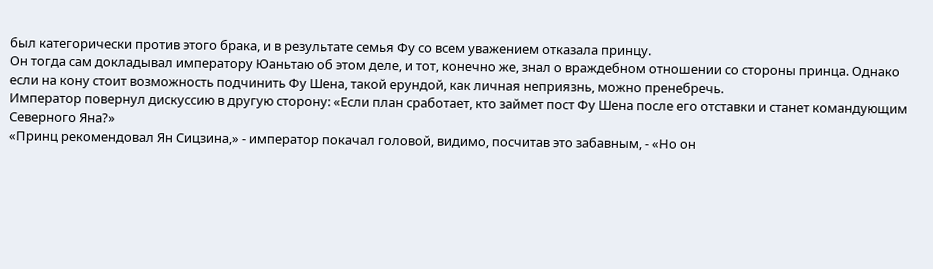был категорически против этого брака, и в результате семья Фу со всем уважением отказала принцу.
Он тогда сам докладывал императору Юаньтаю об этом деле, и тот, конечно же, знал о враждебном отношении со стороны принца. Однако если на кону стоит возможность подчинить Фу Шена, такой ерундой, как личная неприязнь, можно пренебречь.
Император повернул дискуссию в другую сторону: «Если план сработает, кто займет пост Фу Шена после его отставки и станет командующим Северного Яна?»
«Принц рекомендовал Ян Сицзина,» - император покачал головой, видимо, посчитав это забавным, - «Но он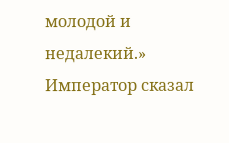молодой и недалекий.» Император сказал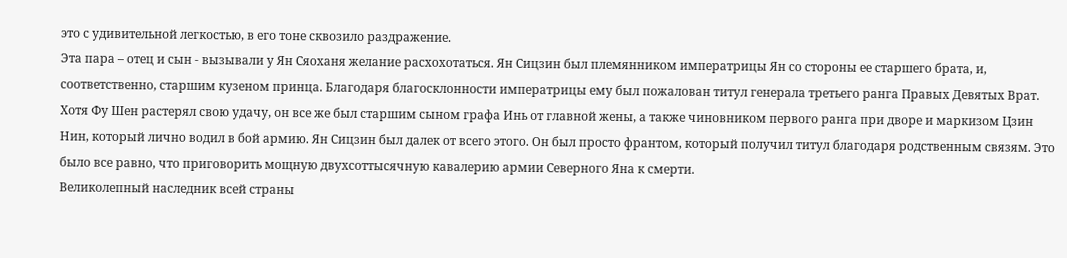это с удивительной легкостью, в его тоне сквозило раздражение.
Эта пара – отец и сын - вызывали у Ян Сяоханя желание расхохотаться. Ян Сицзин был племянником императрицы Ян со стороны ее старшего брата, и, соответственно, старшим кузеном принца. Благодаря благосклонности императрицы ему был пожалован титул генерала третьего ранга Правых Девятых Врат. Хотя Фу Шен растерял свою удачу, он все же был старшим сыном графа Инь от главной жены, а также чиновником первого ранга при дворе и маркизом Цзин Нин, который лично водил в бой армию. Ян Сицзин был далек от всего этого. Он был просто франтом, который получил титул благодаря родственным связям. Это было все равно, что приговорить мощную двухсоттысячную кавалерию армии Северного Яна к смерти.
Великолепный наследник всей страны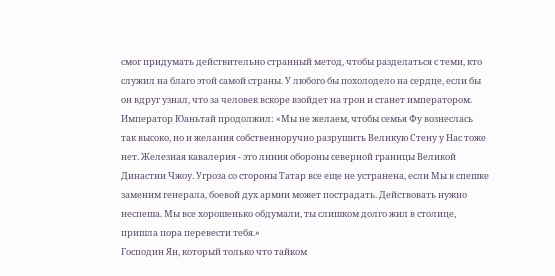смог придумать действительно странный метод, чтобы разделаться с теми, кто служил на благо этой самой страны. У любого бы похолодело на сердце, если бы он вдруг узнал, что за человек вскоре взойдет на трон и станет императором.
Император Юаньтай продолжил: «Мы не желаем, чтобы семья Фу вознеслась так высоко, но и желания собственноручно разрушить Великую Стену у Нас тоже нет. Железная кавалерия - это линия обороны северной границы Великой Династии Чжоу. Угроза со стороны Татар все еще не устранена, если Мы в спешке заменим генерала, боевой дух армии может пострадать. Действовать нужно неспеша. Мы все хорошенько обдумали, ты слишком долго жил в столице, пришла пора перевести тебя.»
Господин Ян, который только что тайком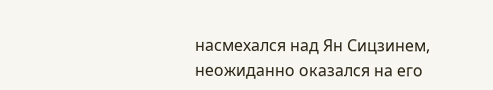насмехался над Ян Сицзинем, неожиданно оказался на его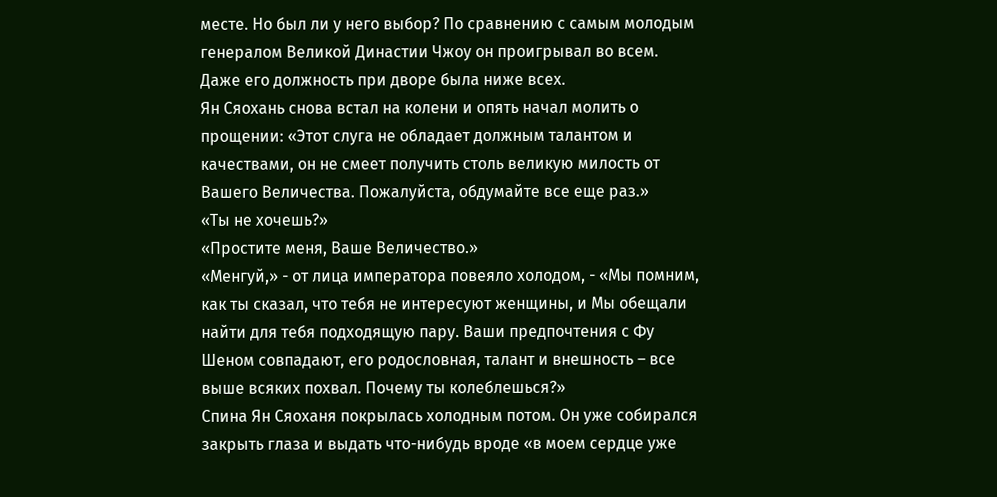месте. Но был ли у него выбор? По сравнению с самым молодым генералом Великой Династии Чжоу он проигрывал во всем. Даже его должность при дворе была ниже всех.
Ян Сяохань снова встал на колени и опять начал молить о прощении: «Этот слуга не обладает должным талантом и качествами, он не смеет получить столь великую милость от Вашего Величества. Пожалуйста, обдумайте все еще раз.»
«Ты не хочешь?»
«Простите меня, Ваше Величество.»
«Менгуй,» - от лица императора повеяло холодом, - «Мы помним, как ты сказал, что тебя не интересуют женщины, и Мы обещали найти для тебя подходящую пару. Ваши предпочтения с Фу Шеном совпадают, его родословная, талант и внешность – все выше всяких похвал. Почему ты колеблешься?»
Спина Ян Сяоханя покрылась холодным потом. Он уже собирался закрыть глаза и выдать что-нибудь вроде «в моем сердце уже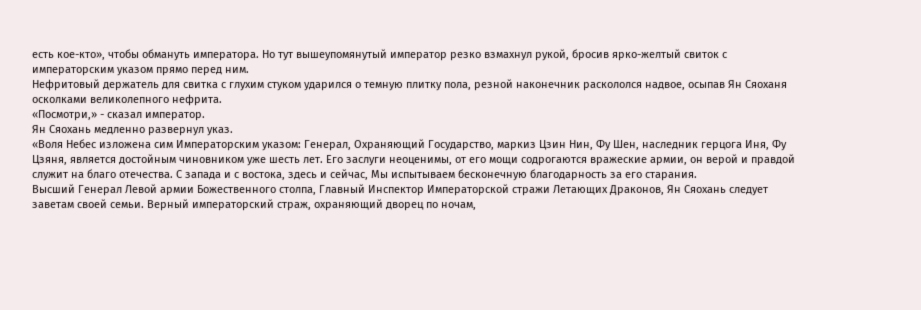есть кое-кто», чтобы обмануть императора. Но тут вышеупомянутый император резко взмахнул рукой, бросив ярко-желтый свиток с императорским указом прямо перед ним.
Нефритовый держатель для свитка с глухим стуком ударился о темную плитку пола, резной наконечник раскололся надвое, осыпав Ян Сяоханя осколками великолепного нефрита.
«Посмотри,» - сказал император.
Ян Сяохань медленно развернул указ.
«Воля Небес изложена сим Императорским указом: Генерал, Охраняющий Государство, маркиз Цзин Нин, Фу Шен, наследник герцога Иня, Фу Цзяня, является достойным чиновником уже шесть лет. Его заслуги неоценимы, от его мощи содрогаются вражеские армии, он верой и правдой служит на благо отечества. С запада и с востока, здесь и сейчас, Мы испытываем бесконечную благодарность за его старания.
Высший Генерал Левой армии Божественного столпа, Главный Инспектор Императорской стражи Летающих Драконов, Ян Сяохань следует заветам своей семьи. Верный императорский страж, охраняющий дворец по ночам,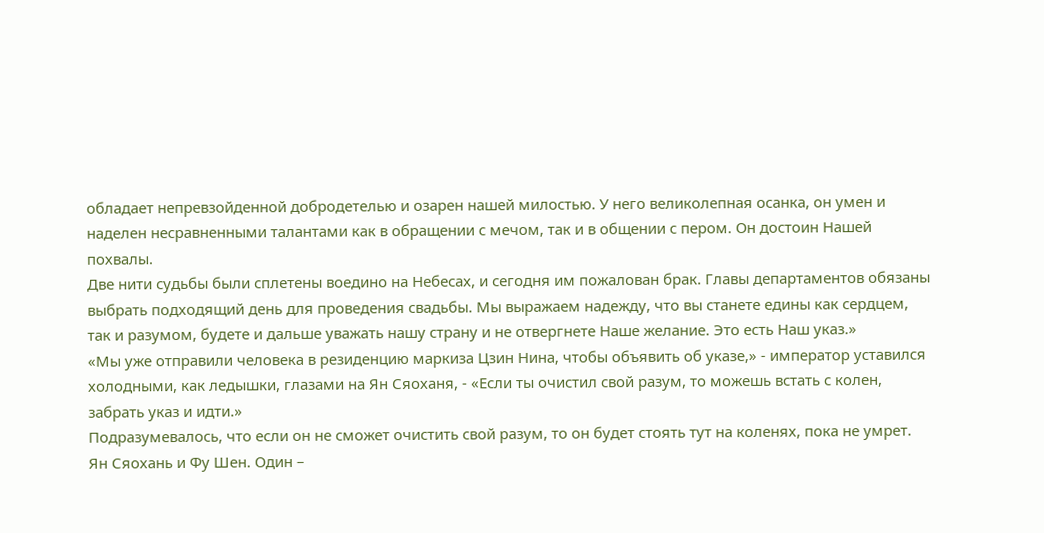обладает непревзойденной добродетелью и озарен нашей милостью. У него великолепная осанка, он умен и наделен несравненными талантами как в обращении с мечом, так и в общении с пером. Он достоин Нашей похвалы.
Две нити судьбы были сплетены воедино на Небесах, и сегодня им пожалован брак. Главы департаментов обязаны выбрать подходящий день для проведения свадьбы. Мы выражаем надежду, что вы станете едины как сердцем, так и разумом, будете и дальше уважать нашу страну и не отвергнете Наше желание. Это есть Наш указ.»
«Мы уже отправили человека в резиденцию маркиза Цзин Нина, чтобы объявить об указе,» - император уставился холодными, как ледышки, глазами на Ян Сяоханя, - «Если ты очистил свой разум, то можешь встать с колен, забрать указ и идти.»
Подразумевалось, что если он не сможет очистить свой разум, то он будет стоять тут на коленях, пока не умрет.
Ян Сяохань и Фу Шен. Один –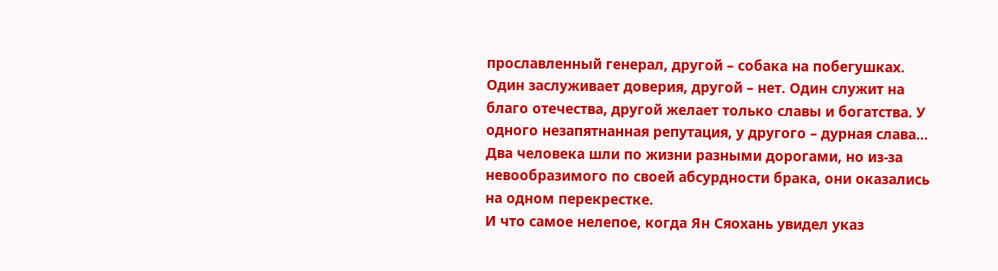прославленный генерал, другой – собака на побегушках. Один заслуживает доверия, другой – нет. Один служит на благо отечества, другой желает только славы и богатства. У одного незапятнанная репутация, у другого – дурная слава… Два человека шли по жизни разными дорогами, но из-за невообразимого по своей абсурдности брака, они оказались на одном перекрестке.
И что самое нелепое, когда Ян Сяохань увидел указ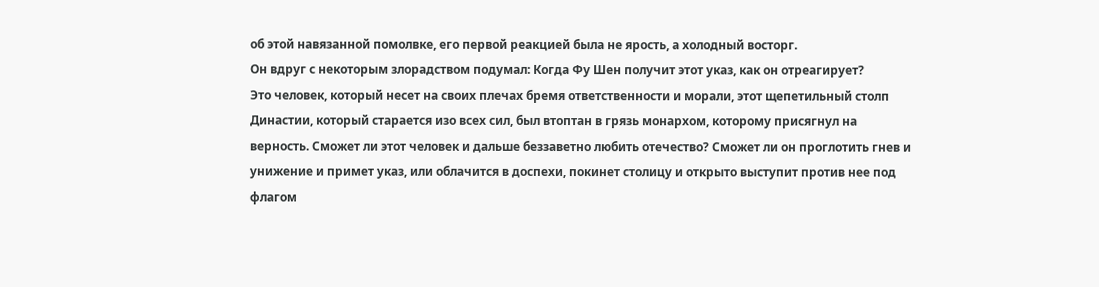об этой навязанной помолвке, его первой реакцией была не ярость, а холодный восторг.
Он вдруг с некоторым злорадством подумал: Когда Фу Шен получит этот указ, как он отреагирует?
Это человек, который несет на своих плечах бремя ответственности и морали, этот щепетильный столп Династии, который старается изо всех сил, был втоптан в грязь монархом, которому присягнул на верность. Сможет ли этот человек и дальше беззаветно любить отечество? Сможет ли он проглотить гнев и унижение и примет указ, или облачится в доспехи, покинет столицу и открыто выступит против нее под флагом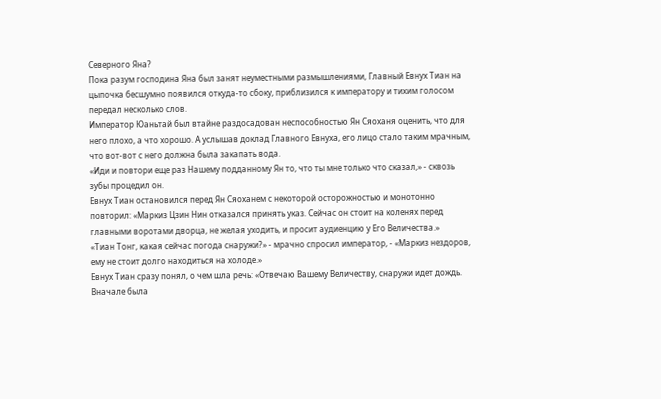Северного Яна?
Пока разум господина Яна был занят неуместными размышлениями, Главный Евнух Тиан на цыпочка бесшумно появился откуда-то сбоку, приблизился к императору и тихим голосом передал несколько слов.
Император Юаньтай был втайне раздосадован неспособностью Ян Сяоханя оценить, что для него плохо, а что хорошо. А услышав доклад Главного Евнуха, его лицо стало таким мрачным, что вот-вот с него должна была закапать вода.
«Иди и повтори еще раз Нашему подданному Ян то, что ты мне только что сказал,» - сквозь зубы процедил он.
Евнух Тиан остановился перед Ян Сяоханем с некоторой осторожностью и монотонно повторил: «Маркиз Цзин Нин отказался принять указ. Сейчас он стоит на коленях перед главными воротами дворца, не желая уходить, и просит аудиенцию у Его Величества.»
«Тиан Тонг, какая сейчас погода снаружи?» - мрачно спросил император, - «Маркиз нездоров, ему не стоит долго находиться на холоде.»
Евнух Тиан сразу понял, о чем шла речь: «Отвечаю Вашему Величеству, снаружи идет дождь. Вначале была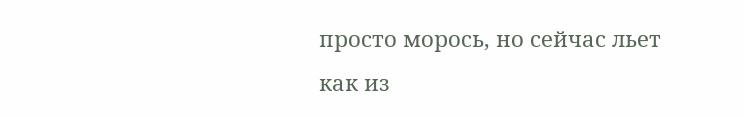просто морось, но сейчас льет как из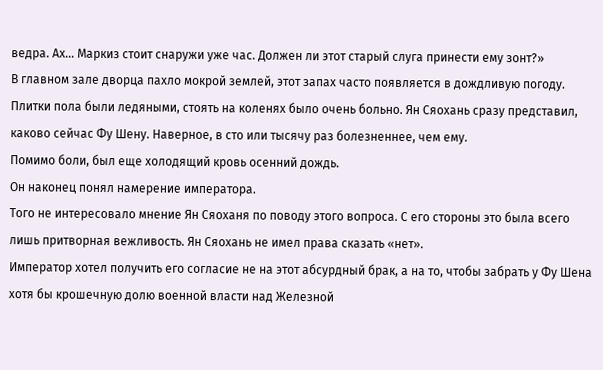ведра. Ах… Маркиз стоит снаружи уже час. Должен ли этот старый слуга принести ему зонт?»
В главном зале дворца пахло мокрой землей, этот запах часто появляется в дождливую погоду. Плитки пола были ледяными, стоять на коленях было очень больно. Ян Сяохань сразу представил, каково сейчас Фу Шену. Наверное, в сто или тысячу раз болезненнее, чем ему.
Помимо боли, был еще холодящий кровь осенний дождь.
Он наконец понял намерение императора.
Того не интересовало мнение Ян Сяоханя по поводу этого вопроса. С его стороны это была всего лишь притворная вежливость. Ян Сяохань не имел права сказать «нет».
Император хотел получить его согласие не на этот абсурдный брак, а на то, чтобы забрать у Фу Шена хотя бы крошечную долю военной власти над Железной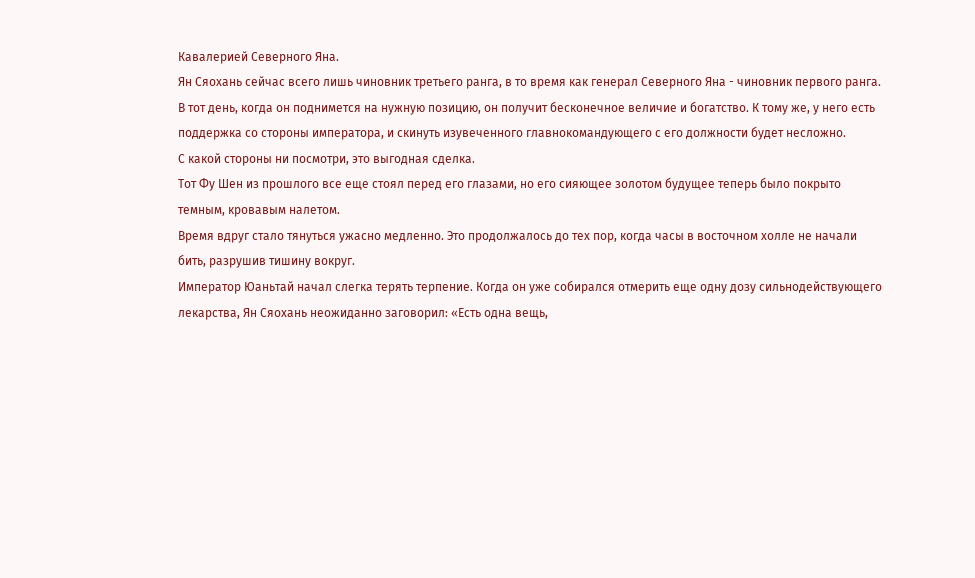Кавалерией Северного Яна.
Ян Сяохань сейчас всего лишь чиновник третьего ранга, в то время как генерал Северного Яна - чиновник первого ранга. В тот день, когда он поднимется на нужную позицию, он получит бесконечное величие и богатство. К тому же, у него есть поддержка со стороны императора, и скинуть изувеченного главнокомандующего с его должности будет несложно.
С какой стороны ни посмотри, это выгодная сделка.
Тот Фу Шен из прошлого все еще стоял перед его глазами, но его сияющее золотом будущее теперь было покрыто темным, кровавым налетом.
Время вдруг стало тянуться ужасно медленно. Это продолжалось до тех пор, когда часы в восточном холле не начали бить, разрушив тишину вокруг.
Император Юаньтай начал слегка терять терпение. Когда он уже собирался отмерить еще одну дозу сильнодействующего лекарства, Ян Сяохань неожиданно заговорил: «Есть одна вещь,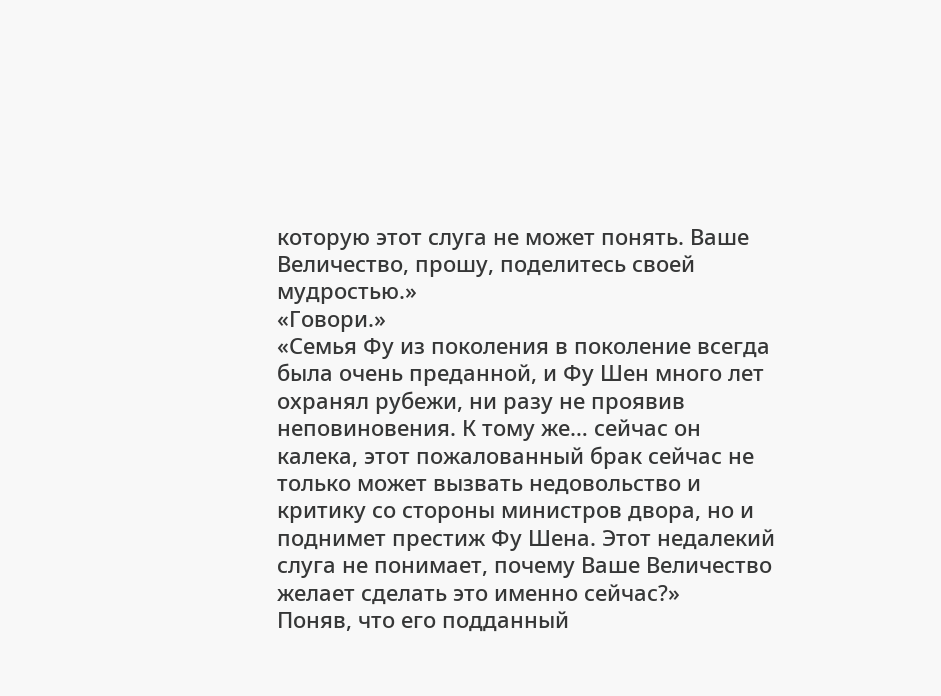которую этот слуга не может понять. Ваше Величество, прошу, поделитесь своей мудростью.»
«Говори.»
«Семья Фу из поколения в поколение всегда была очень преданной, и Фу Шен много лет охранял рубежи, ни разу не проявив неповиновения. К тому же… сейчас он калека, этот пожалованный брак сейчас не только может вызвать недовольство и критику со стороны министров двора, но и поднимет престиж Фу Шена. Этот недалекий слуга не понимает, почему Ваше Величество желает сделать это именно сейчас?»
Поняв, что его подданный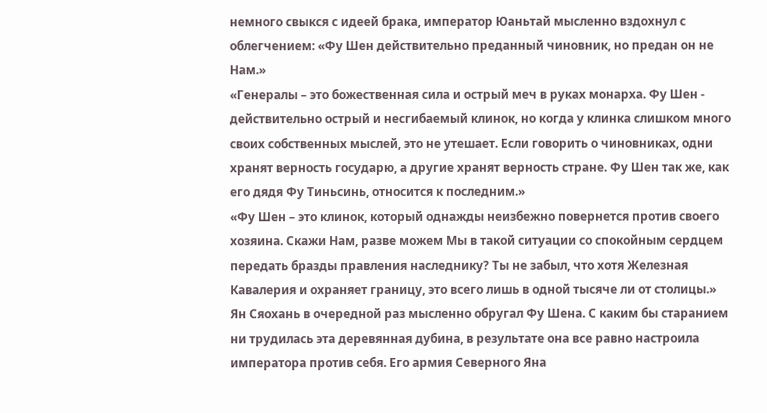немного свыкся с идеей брака, император Юаньтай мысленно вздохнул с облегчением: «Фу Шен действительно преданный чиновник, но предан он не Нам.»
«Генералы – это божественная сила и острый меч в руках монарха. Фу Шен - действительно острый и несгибаемый клинок, но когда у клинка слишком много своих собственных мыслей, это не утешает. Если говорить о чиновниках, одни хранят верность государю, а другие хранят верность стране. Фу Шен так же, как его дядя Фу Тиньсинь, относится к последним.»
«Фу Шен – это клинок, который однажды неизбежно повернется против своего хозяина. Скажи Нам, разве можем Мы в такой ситуации со спокойным сердцем передать бразды правления наследнику? Ты не забыл, что хотя Железная Кавалерия и охраняет границу, это всего лишь в одной тысяче ли от столицы.»
Ян Сяохань в очередной раз мысленно обругал Фу Шена. С каким бы старанием ни трудилась эта деревянная дубина, в результате она все равно настроила императора против себя. Его армия Северного Яна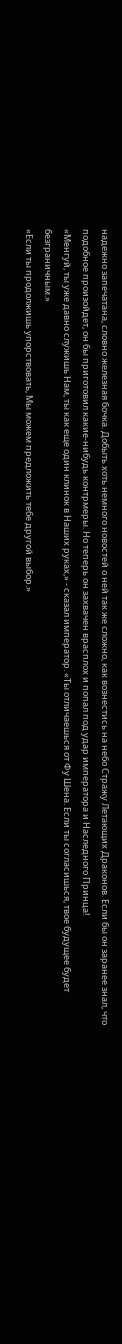надежно запечатана, словно железная бочка. Добыть хоть немного новостей о ней так же сложно, как вознестись на небо Стражу Летающих Драконов. Если бы он заранее знал, что подобное произойдет, он бы приготовил какие-нибудь контрмеры. Но теперь он захвачен врасплох и попал под удар императора и Наследного Принца!
«Менгуй, ты уже давно служишь Нам, ты как еще один клинок в Наших руках,» - сказал император. «Ты отличаешься от Фу Шена. Если ты согласишься, твое будущее будет безграничным.»
«Если ты продолжишь упорствовать, Мы можем предложить тебе другой выбор.»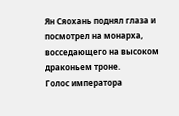Ян Сяохань поднял глаза и посмотрел на монарха, восседающего на высоком драконьем троне.
Голос императора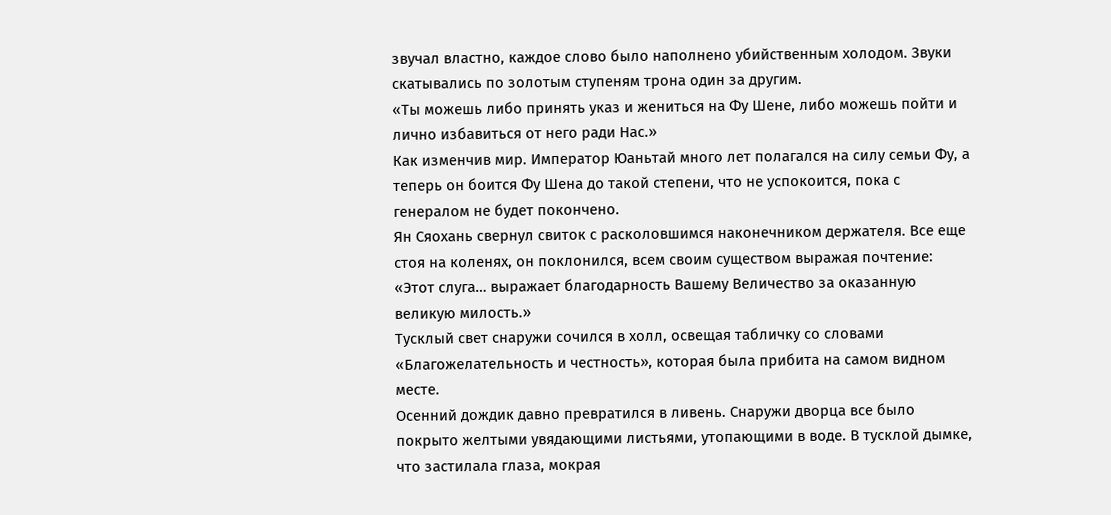звучал властно, каждое слово было наполнено убийственным холодом. Звуки скатывались по золотым ступеням трона один за другим.
«Ты можешь либо принять указ и жениться на Фу Шене, либо можешь пойти и лично избавиться от него ради Нас.»
Как изменчив мир. Император Юаньтай много лет полагался на силу семьи Фу, а теперь он боится Фу Шена до такой степени, что не успокоится, пока с генералом не будет покончено.
Ян Сяохань свернул свиток с расколовшимся наконечником держателя. Все еще стоя на коленях, он поклонился, всем своим существом выражая почтение: «Этот слуга… выражает благодарность Вашему Величество за оказанную великую милость.»
Тусклый свет снаружи сочился в холл, освещая табличку со словами «Благожелательность и честность», которая была прибита на самом видном месте.
Осенний дождик давно превратился в ливень. Снаружи дворца все было покрыто желтыми увядающими листьями, утопающими в воде. В тусклой дымке, что застилала глаза, мокрая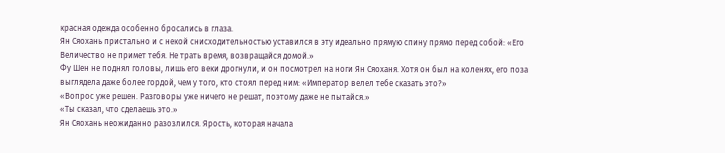красная одежда особенно бросались в глаза.
Ян Сяохань пристально и с некой снисходительностью уставился в эту идеально прямую спину прямо перед собой: «Его Величество не примет тебя. Не трать время, возвращайся домой.»
Фу Шен не поднял головы, лишь его веки дрогнули, и он посмотрел на ноги Ян Сяоханя. Хотя он был на коленях, его поза выглядела даже более гордой, чем у того, кто стоял перед ним: «Император велел тебе сказать это?»
«Вопрос уже решен. Разговоры уже ничего не решат, поэтому даже не пытайся.»
«Ты сказал, что сделаешь это.»
Ян Сяохань неожиданно разозлился. Ярость, которая начала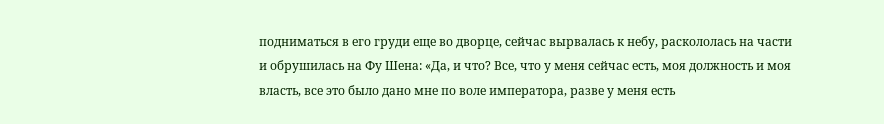подниматься в его груди еще во дворце, сейчас вырвалась к небу, раскололась на части и обрушилась на Фу Шена: «Да, и что? Все, что у меня сейчас есть, моя должность и моя власть, все это было дано мне по воле императора, разве у меня есть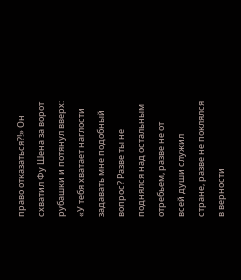право отказаться?!» Он схватил Фу Шена за ворот рубашки и потянул вверх: «У тебя хватает наглости задавать мне подобный вопрос? Разве ты не поднялся над остальным отребьем, разве не от всей души служил стране, разве не поклялся в верности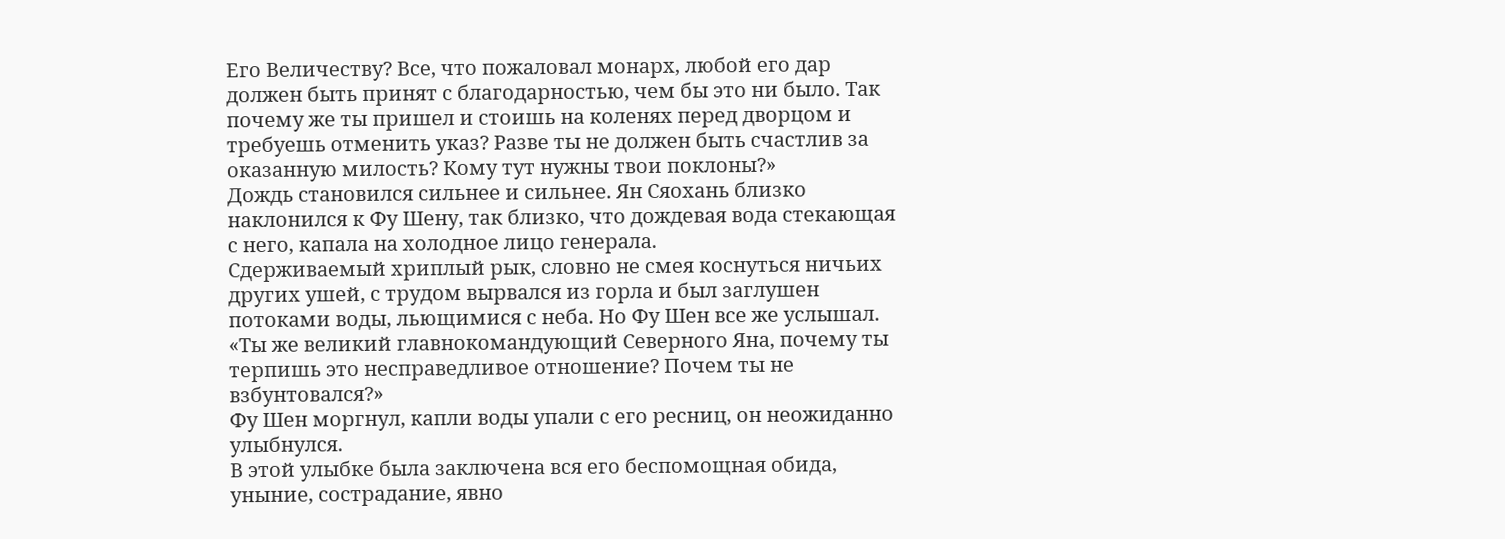Его Величеству? Все, что пожаловал монарх, любой его дар должен быть принят с благодарностью, чем бы это ни было. Так почему же ты пришел и стоишь на коленях перед дворцом и требуешь отменить указ? Разве ты не должен быть счастлив за оказанную милость? Кому тут нужны твои поклоны?»
Дождь становился сильнее и сильнее. Ян Сяохань близко наклонился к Фу Шену, так близко, что дождевая вода стекающая с него, капала на холодное лицо генерала.
Сдерживаемый хриплый рык, словно не смея коснуться ничьих других ушей, с трудом вырвался из горла и был заглушен потоками воды, льющимися с неба. Но Фу Шен все же услышал.
«Ты же великий главнокомандующий Северного Яна, почему ты терпишь это несправедливое отношение? Почем ты не взбунтовался?»
Фу Шен моргнул, капли воды упали с его ресниц, он неожиданно улыбнулся.
В этой улыбке была заключена вся его беспомощная обида, уныние, сострадание, явно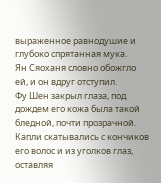выраженное равнодушие и глубоко спрятанная мука.
Ян Сяоханя словно обожгло ей, и он вдруг отступил.
Фу Шен закрыл глаза, под дождем его кожа была такой бледной, почти прозрачной. Капли скатывались с кончиков его волос и из уголков глаз, оставляя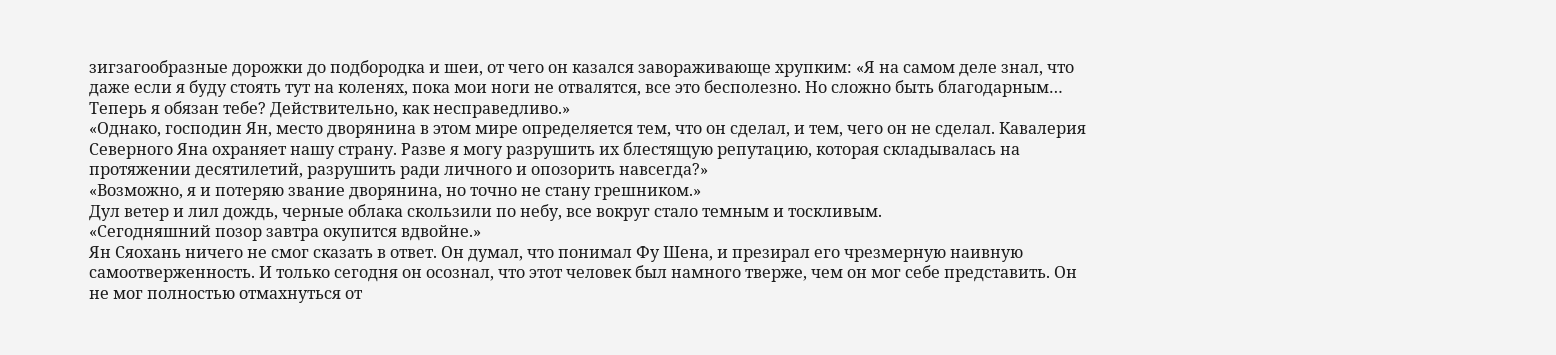зигзагообразные дорожки до подбородка и шеи, от чего он казался завораживающе хрупким: «Я на самом деле знал, что даже если я буду стоять тут на коленях, пока мои ноги не отвалятся, все это бесполезно. Но сложно быть благодарным… Теперь я обязан тебе? Действительно, как несправедливо.»
«Однако, господин Ян, место дворянина в этом мире определяется тем, что он сделал, и тем, чего он не сделал. Кавалерия Северного Яна охраняет нашу страну. Разве я могу разрушить их блестящую репутацию, которая складывалась на протяжении десятилетий, разрушить ради личного и опозорить навсегда?»
«Возможно, я и потеряю звание дворянина, но точно не стану грешником.»
Дул ветер и лил дождь, черные облака скользили по небу, все вокруг стало темным и тоскливым.
«Сегодняшний позор завтра окупится вдвойне.»
Ян Сяохань ничего не смог сказать в ответ. Он думал, что понимал Фу Шена, и презирал его чрезмерную наивную самоотверженность. И только сегодня он осознал, что этот человек был намного тверже, чем он мог себе представить. Он не мог полностью отмахнуться от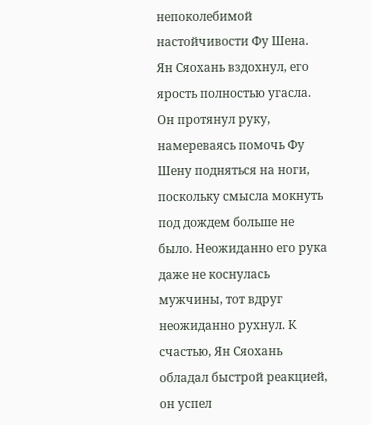непоколебимой настойчивости Фу Шена.
Ян Сяохань вздохнул, его ярость полностью угасла.
Он протянул руку, намереваясь помочь Фу Шену подняться на ноги, поскольку смысла мокнуть под дождем больше не было. Неожиданно его рука даже не коснулась мужчины, тот вдруг неожиданно рухнул. К счастью, Ян Сяохань обладал быстрой реакцией, он успел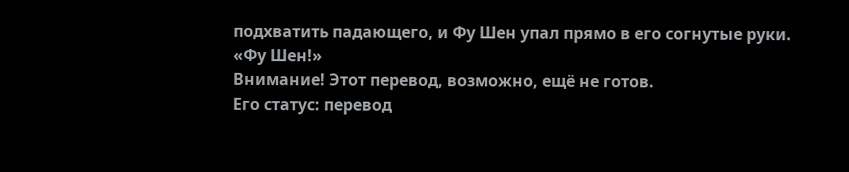подхватить падающего, и Фу Шен упал прямо в его согнутые руки.
«Фу Шен!»
Внимание! Этот перевод, возможно, ещё не готов.
Его статус: перевод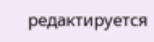редактируется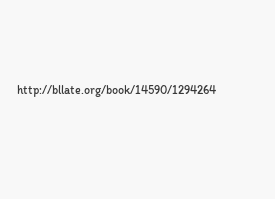http://bllate.org/book/14590/1294264